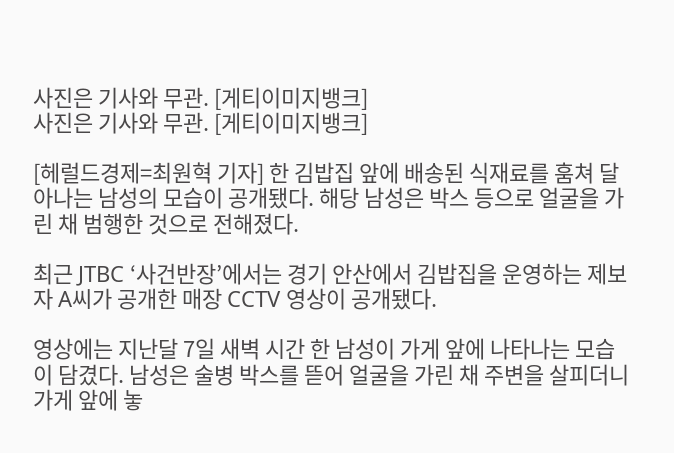사진은 기사와 무관. [게티이미지뱅크]
사진은 기사와 무관. [게티이미지뱅크]

[헤럴드경제=최원혁 기자] 한 김밥집 앞에 배송된 식재료를 훔쳐 달아나는 남성의 모습이 공개됐다. 해당 남성은 박스 등으로 얼굴을 가린 채 범행한 것으로 전해졌다.

최근 JTBC ‘사건반장’에서는 경기 안산에서 김밥집을 운영하는 제보자 A씨가 공개한 매장 CCTV 영상이 공개됐다.

영상에는 지난달 7일 새벽 시간 한 남성이 가게 앞에 나타나는 모습이 담겼다. 남성은 술병 박스를 뜯어 얼굴을 가린 채 주변을 살피더니 가게 앞에 놓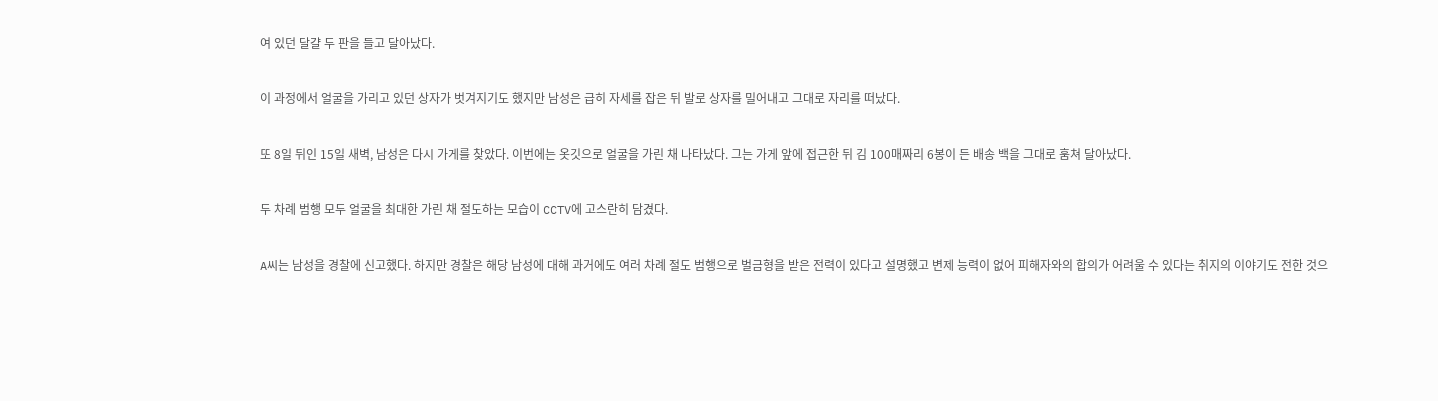여 있던 달걀 두 판을 들고 달아났다.

이 과정에서 얼굴을 가리고 있던 상자가 벗겨지기도 했지만 남성은 급히 자세를 잡은 뒤 발로 상자를 밀어내고 그대로 자리를 떠났다.

또 8일 뒤인 15일 새벽, 남성은 다시 가게를 찾았다. 이번에는 옷깃으로 얼굴을 가린 채 나타났다. 그는 가게 앞에 접근한 뒤 김 100매짜리 6봉이 든 배송 백을 그대로 훔쳐 달아났다.

두 차례 범행 모두 얼굴을 최대한 가린 채 절도하는 모습이 CCTV에 고스란히 담겼다.

A씨는 남성을 경찰에 신고했다. 하지만 경찰은 해당 남성에 대해 과거에도 여러 차례 절도 범행으로 벌금형을 받은 전력이 있다고 설명했고 변제 능력이 없어 피해자와의 합의가 어려울 수 있다는 취지의 이야기도 전한 것으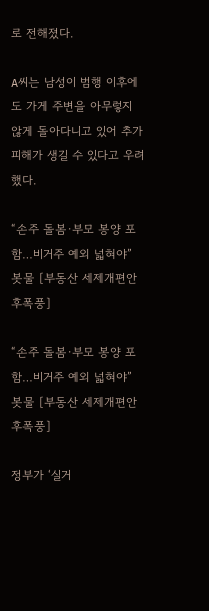로 전해졌다.

A씨는 남성이 범행 이후에도 가게 주변을 아무렇지 않게 돌아다니고 있어 추가 피해가 생길 수 있다고 우려했다.

“손주 돌봄·부모 봉양 포함…비거주 예외 넓혀야” 봇물 [부동산 세제개편안 후폭풍]

“손주 돌봄·부모 봉양 포함…비거주 예외 넓혀야” 봇물 [부동산 세제개편안 후폭풍]

정부가 ‘실거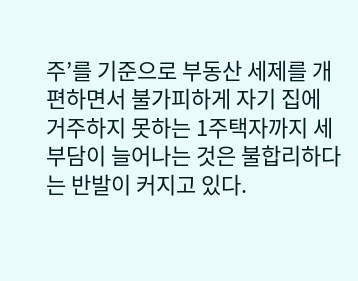주’를 기준으로 부동산 세제를 개편하면서 불가피하게 자기 집에 거주하지 못하는 1주택자까지 세 부담이 늘어나는 것은 불합리하다는 반발이 커지고 있다.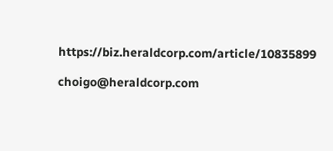https://biz.heraldcorp.com/article/10835899

choigo@heraldcorp.com